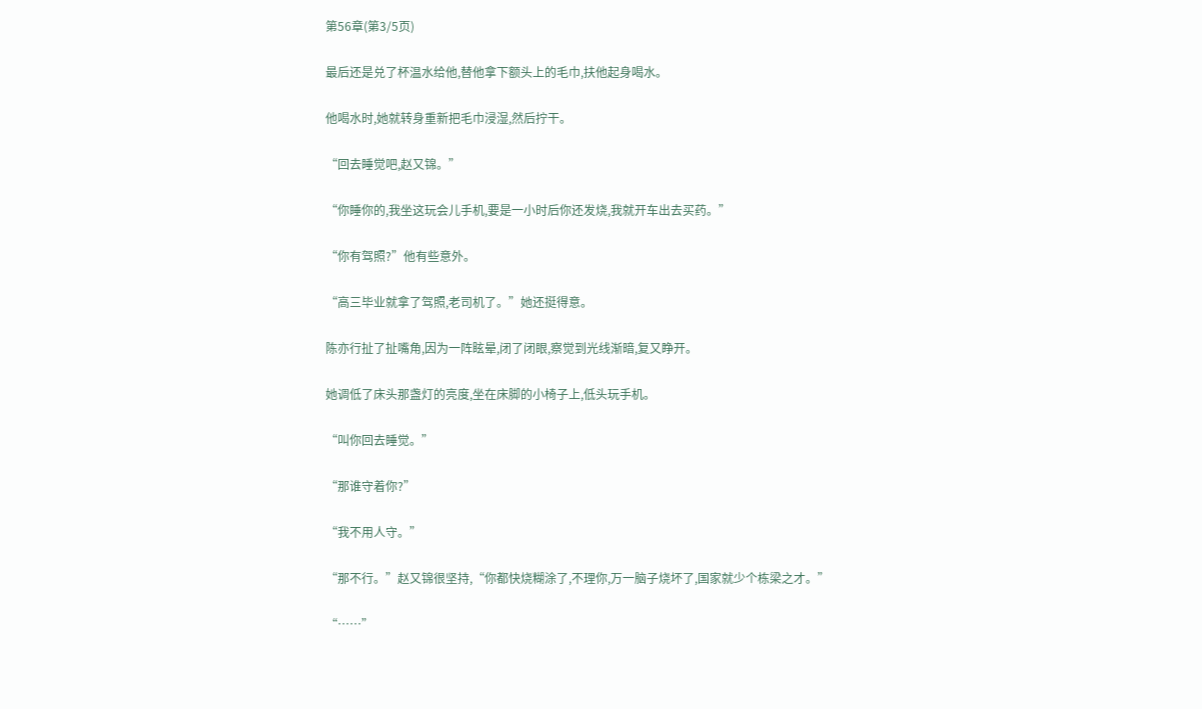第56章(第3/5页)

最后还是兑了杯温水给他,替他拿下额头上的毛巾,扶他起身喝水。

他喝水时,她就转身重新把毛巾浸湿,然后拧干。

“回去睡觉吧,赵又锦。”

“你睡你的,我坐这玩会儿手机,要是一小时后你还发烧,我就开车出去买药。”

“你有驾照?”他有些意外。

“高三毕业就拿了驾照,老司机了。”她还挺得意。

陈亦行扯了扯嘴角,因为一阵眩晕,闭了闭眼,察觉到光线渐暗,复又睁开。

她调低了床头那盏灯的亮度,坐在床脚的小椅子上,低头玩手机。

“叫你回去睡觉。”

“那谁守着你?”

“我不用人守。”

“那不行。”赵又锦很坚持,“你都快烧糊涂了,不理你,万一脑子烧坏了,国家就少个栋梁之才。”

“……”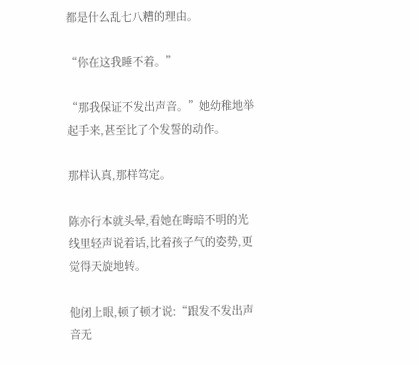都是什么乱七八糟的理由。

“你在这我睡不着。”

“那我保证不发出声音。”她幼稚地举起手来,甚至比了个发誓的动作。

那样认真,那样笃定。

陈亦行本就头晕,看她在晦暗不明的光线里轻声说着话,比着孩子气的姿势,更觉得天旋地转。

他闭上眼,顿了顿才说:“跟发不发出声音无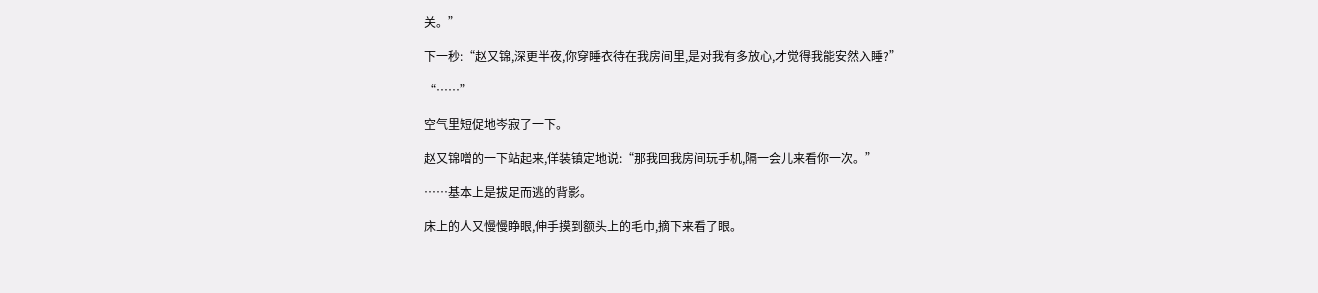关。”

下一秒:“赵又锦,深更半夜,你穿睡衣待在我房间里,是对我有多放心,才觉得我能安然入睡?”

“……”

空气里短促地岑寂了一下。

赵又锦噌的一下站起来,佯装镇定地说:“那我回我房间玩手机,隔一会儿来看你一次。”

……基本上是拔足而逃的背影。

床上的人又慢慢睁眼,伸手摸到额头上的毛巾,摘下来看了眼。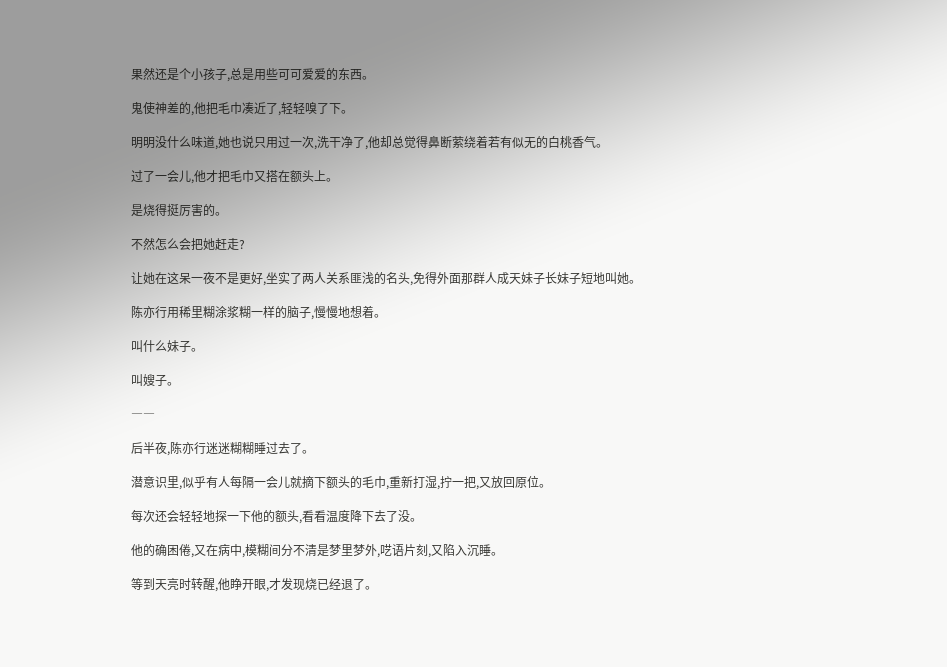果然还是个小孩子,总是用些可可爱爱的东西。

鬼使神差的,他把毛巾凑近了,轻轻嗅了下。

明明没什么味道,她也说只用过一次,洗干净了,他却总觉得鼻断萦绕着若有似无的白桃香气。

过了一会儿,他才把毛巾又搭在额头上。

是烧得挺厉害的。

不然怎么会把她赶走?

让她在这呆一夜不是更好,坐实了两人关系匪浅的名头,免得外面那群人成天妹子长妹子短地叫她。

陈亦行用稀里糊涂浆糊一样的脑子,慢慢地想着。

叫什么妹子。

叫嫂子。

――

后半夜,陈亦行迷迷糊糊睡过去了。

潜意识里,似乎有人每隔一会儿就摘下额头的毛巾,重新打湿,拧一把,又放回原位。

每次还会轻轻地探一下他的额头,看看温度降下去了没。

他的确困倦,又在病中,模糊间分不清是梦里梦外,呓语片刻,又陷入沉睡。

等到天亮时转醒,他睁开眼,才发现烧已经退了。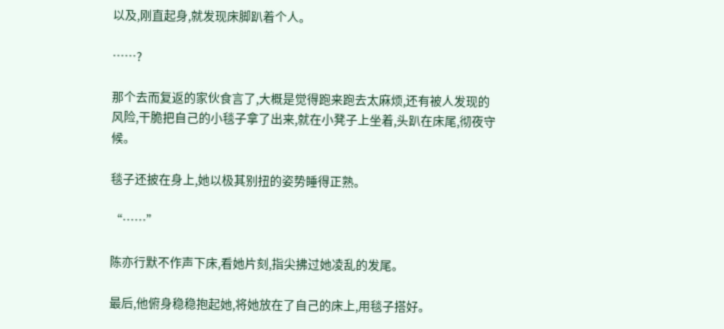以及,刚直起身,就发现床脚趴着个人。

……?

那个去而复返的家伙食言了,大概是觉得跑来跑去太麻烦,还有被人发现的风险,干脆把自己的小毯子拿了出来,就在小凳子上坐着,头趴在床尾,彻夜守候。

毯子还披在身上,她以极其别扭的姿势睡得正熟。

“……”

陈亦行默不作声下床,看她片刻,指尖拂过她凌乱的发尾。

最后,他俯身稳稳抱起她,将她放在了自己的床上,用毯子搭好。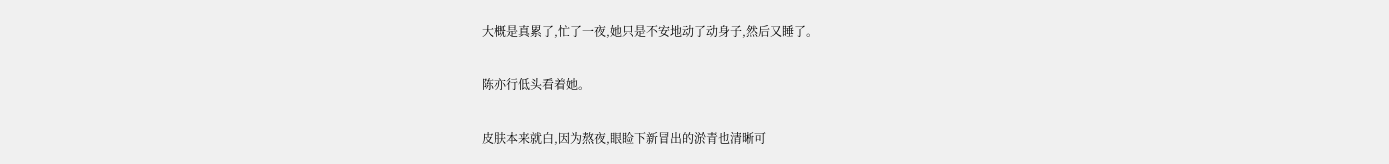大概是真累了,忙了一夜,她只是不安地动了动身子,然后又睡了。

陈亦行低头看着她。

皮肤本来就白,因为熬夜,眼睑下新冒出的淤青也清晰可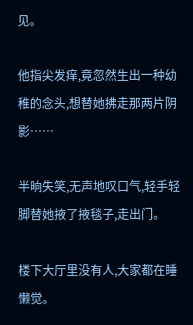见。

他指尖发痒,竟忽然生出一种幼稚的念头,想替她拂走那两片阴影……

半晌失笑,无声地叹口气,轻手轻脚替她掖了掖毯子,走出门。

楼下大厅里没有人,大家都在睡懒觉。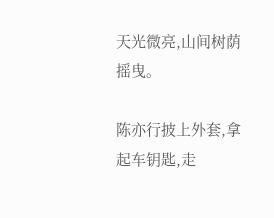天光微亮,山间树荫摇曳。

陈亦行披上外套,拿起车钥匙,走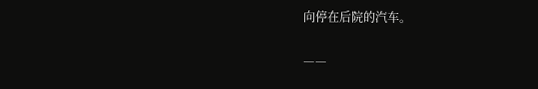向停在后院的汽车。

――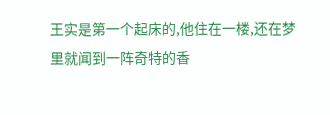王实是第一个起床的,他住在一楼,还在梦里就闻到一阵奇特的香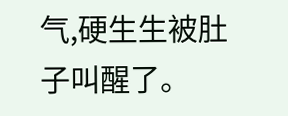气,硬生生被肚子叫醒了。